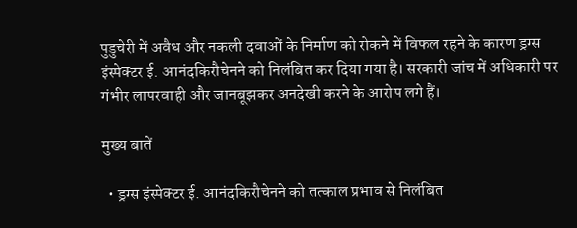पुडुचेरी में अवैध और नकली दवाओं के निर्माण को रोकने में विफल रहने के कारण ड्रग्स इंस्पेक्टर ई. आनंदकिरौचेनने को निलंबित कर दिया गया है। सरकारी जांच में अधिकारी पर गंभीर लापरवाही और जानबूझकर अनदेखी करने के आरोप लगे हैं।

मुख्य बातें

  • ड्रग्स इंस्पेक्टर ई. आनंदकिरौचेनने को तत्काल प्रभाव से निलंबित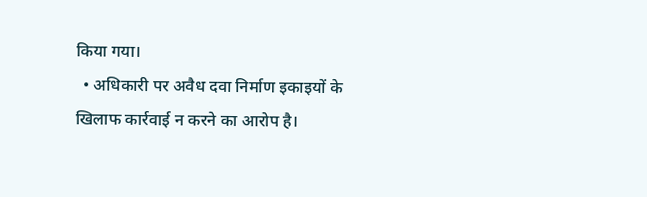किया गया।
  • अधिकारी पर अवैध दवा निर्माण इकाइयों के खिलाफ कार्रवाई न करने का आरोप है।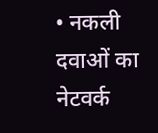• नकली दवाओं का नेटवर्क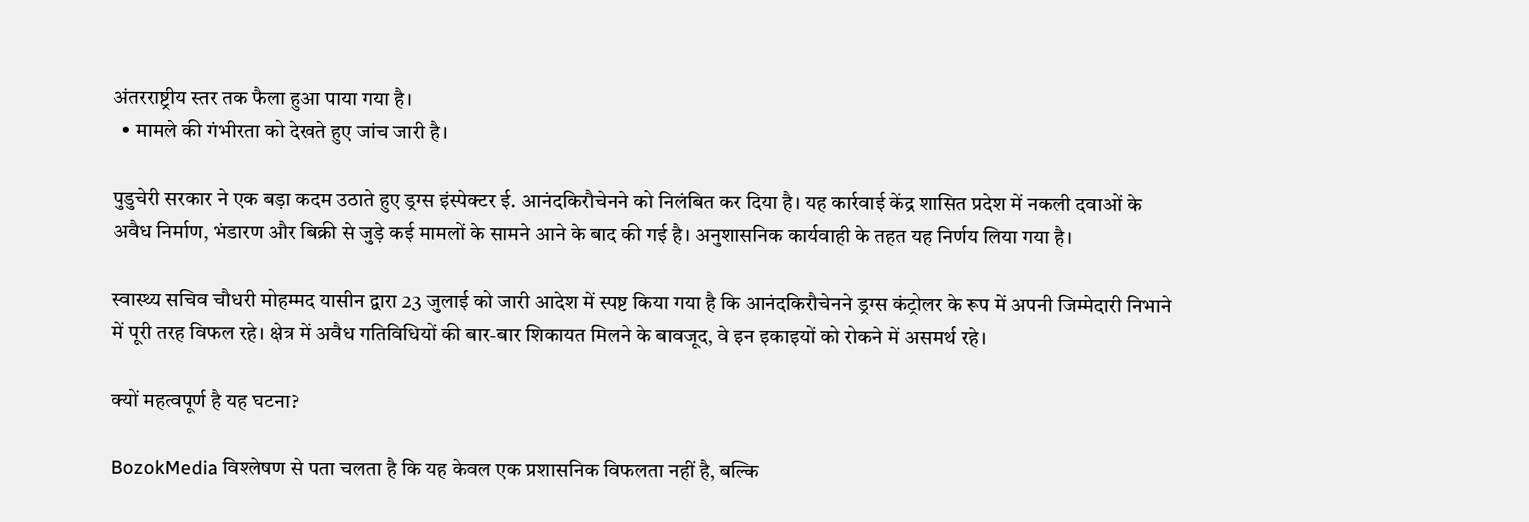अंतरराष्ट्रीय स्तर तक फैला हुआ पाया गया है।
  • मामले की गंभीरता को देखते हुए जांच जारी है।

पुडुचेरी सरकार ने एक बड़ा कदम उठाते हुए ड्रग्स इंस्पेक्टर ई. आनंदकिरौचेनने को निलंबित कर दिया है। यह कार्रवाई केंद्र शासित प्रदेश में नकली दवाओं के अवैध निर्माण, भंडारण और बिक्री से जुड़े कई मामलों के सामने आने के बाद की गई है। अनुशासनिक कार्यवाही के तहत यह निर्णय लिया गया है।

स्वास्थ्य सचिव चौधरी मोहम्मद यासीन द्वारा 23 जुलाई को जारी आदेश में स्पष्ट किया गया है कि आनंदकिरौचेनने ड्रग्स कंट्रोलर के रूप में अपनी जिम्मेदारी निभाने में पूरी तरह विफल रहे। क्षेत्र में अवैध गतिविधियों की बार-बार शिकायत मिलने के बावजूद, वे इन इकाइयों को रोकने में असमर्थ रहे।

क्यों महत्वपूर्ण है यह घटना?

BozokMedia विश्लेषण से पता चलता है कि यह केवल एक प्रशासनिक विफलता नहीं है, बल्कि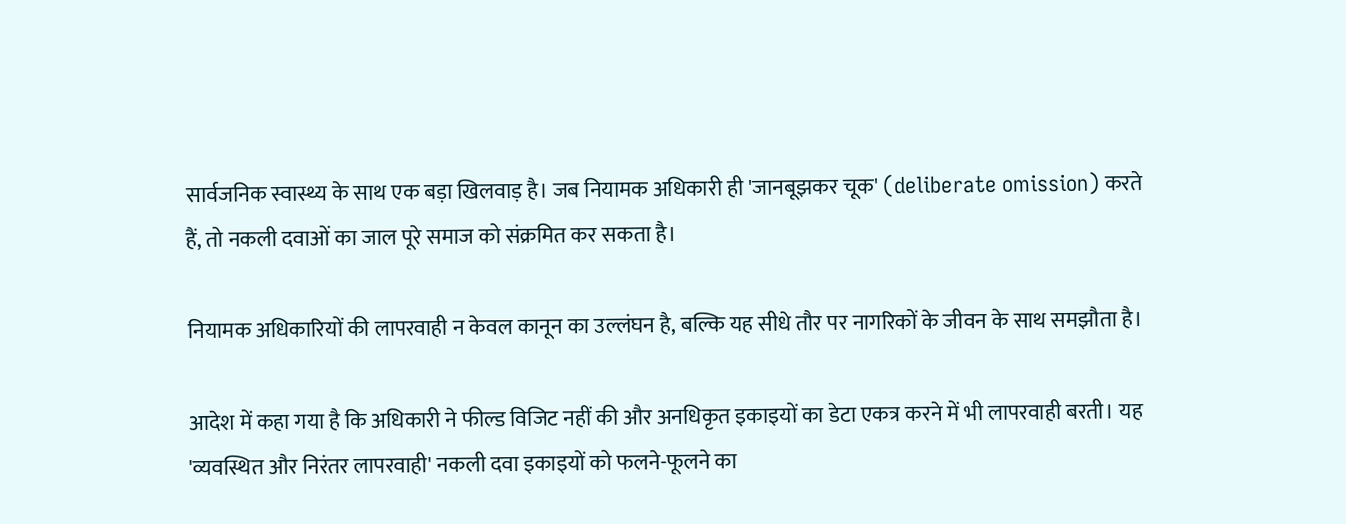सार्वजनिक स्वास्थ्य के साथ एक बड़ा खिलवाड़ है। जब नियामक अधिकारी ही 'जानबूझकर चूक' (deliberate omission) करते हैं, तो नकली दवाओं का जाल पूरे समाज को संक्रमित कर सकता है।

नियामक अधिकारियों की लापरवाही न केवल कानून का उल्लंघन है, बल्कि यह सीधे तौर पर नागरिकों के जीवन के साथ समझौता है।

आदेश में कहा गया है कि अधिकारी ने फील्ड विजिट नहीं की और अनधिकृत इकाइयों का डेटा एकत्र करने में भी लापरवाही बरती। यह 'व्यवस्थित और निरंतर लापरवाही' नकली दवा इकाइयों को फलने-फूलने का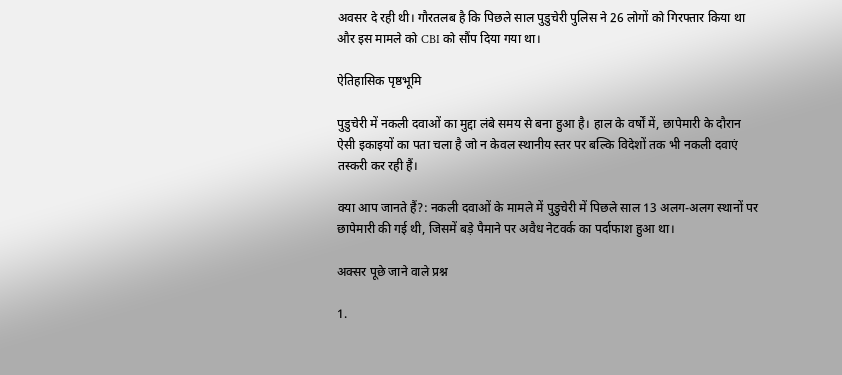अवसर दे रही थी। गौरतलब है कि पिछले साल पुडुचेरी पुलिस ने 26 लोगों को गिरफ्तार किया था और इस मामले को CBI को सौंप दिया गया था।

ऐतिहासिक पृष्ठभूमि

पुडुचेरी में नकली दवाओं का मुद्दा लंबे समय से बना हुआ है। हाल के वर्षों में, छापेमारी के दौरान ऐसी इकाइयों का पता चला है जो न केवल स्थानीय स्तर पर बल्कि विदेशों तक भी नकली दवाएं तस्करी कर रही हैं।

क्या आप जानते हैं?: नकली दवाओं के मामले में पुडुचेरी में पिछले साल 13 अलग-अलग स्थानों पर छापेमारी की गई थी, जिसमें बड़े पैमाने पर अवैध नेटवर्क का पर्दाफाश हुआ था।

अक्सर पूछे जाने वाले प्रश्न

1.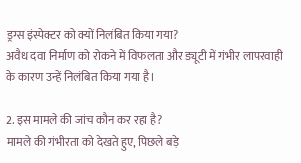ड्रग्स इंस्पेक्टर को क्यों निलंबित किया गया?
अवैध दवा निर्माण को रोकने में विफलता और ड्यूटी में गंभीर लापरवाही के कारण उन्हें निलंबित किया गया है।

2. इस मामले की जांच कौन कर रहा है?
मामले की गंभीरता को देखते हुए, पिछले बड़े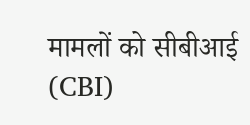मामलों को सीबीआई (CBI)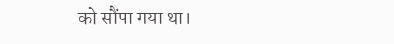को सौंपा गया था।